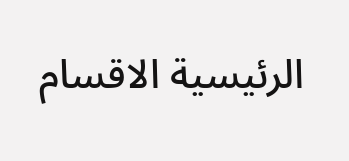الرئيسية الاقسام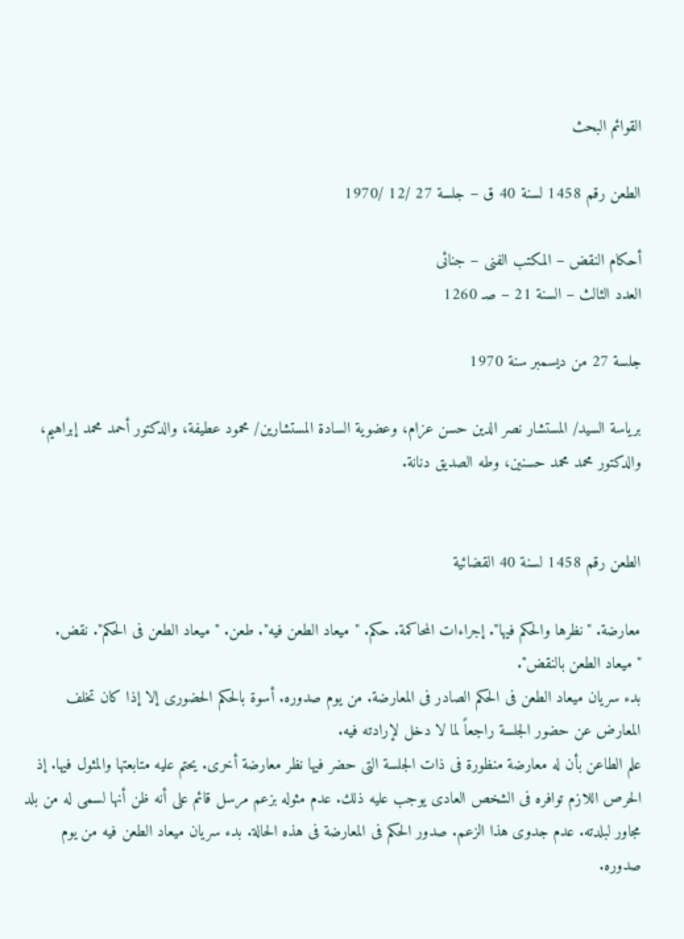القوائم البحث

الطعن رقم 1458 لسنة 40 ق – جلسة 27 /12 /1970

أحكام النقض – المكتب الفنى – جنائى
العدد الثالث – السنة 21 – صـ 1260

جلسة 27 من ديسمبر سنة 1970

برياسة السيد/ المستشار نصر الدين حسن عزام، وعضوية السادة المستشارين/ محمود عطيفة، والدكتور أحمد محمد إبراهيم، والدكتور محمد محمد حسنين، وطه الصديق دنانة.


الطعن رقم 1458 لسنة 40 القضائية

معارضة. "نظرها والحكم فيها". إجراءات المحاكمة. حكم. "ميعاد الطعن فيه". طعن. "ميعاد الطعن فى الحكم". نقض. "ميعاد الطعن بالنقض".
بدء سريان ميعاد الطعن فى الحكم الصادر فى المعارضة. من يوم صدوره. أسوة بالحكم الحضورى إلا إذا كان تخلف المعارض عن حضور الجلسة راجعاً لما لا دخل لإرادته فيه.
علم الطاعن بأن له معارضة منظورة فى ذات الجلسة التى حضر فيها نظر معارضة أخرى. يحتم عليه متابعتها والمثول فيها. إذ الحرص اللازم توافره فى الشخص العادى يوجب عليه ذلك. عدم مثوله بزعم مرسل قائم على أنه ظن أنها لسمى له من بلد مجاور لبلدته. عدم جدوى هذا الزعم. صدور الحكم فى المعارضة فى هذه الحالة. بدء سريان ميعاد الطعن فيه من يوم صدوره.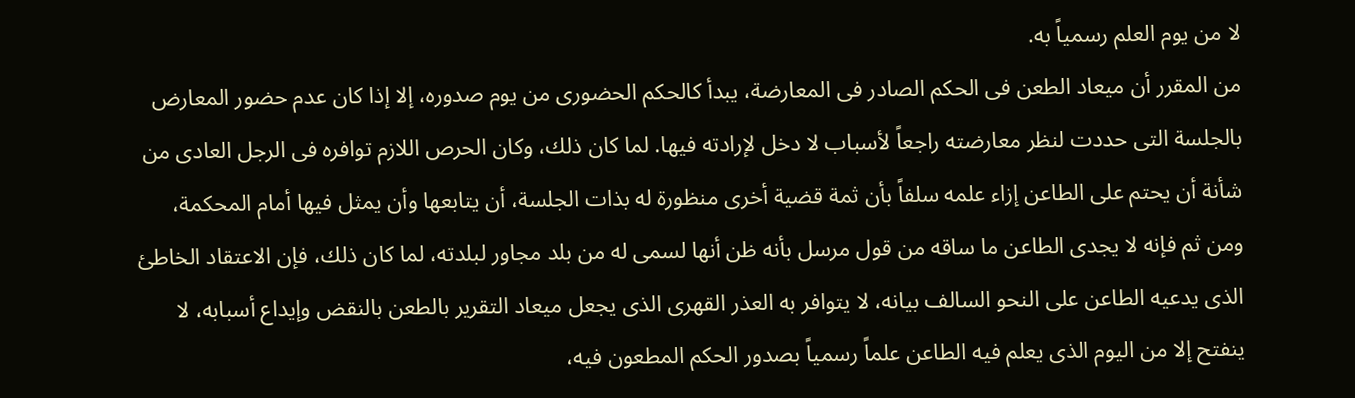لا من يوم العلم رسمياً به.
من المقرر أن ميعاد الطعن فى الحكم الصادر فى المعارضة، يبدأ كالحكم الحضورى من يوم صدوره، إلا إذا كان عدم حضور المعارض بالجلسة التى حددت لنظر معارضته راجعاً لأسباب لا دخل لإرادته فيها. لما كان ذلك، وكان الحرص اللازم توافره فى الرجل العادى من شأنة أن يحتم على الطاعن إزاء علمه سلفاً بأن ثمة قضية أخرى منظورة له بذات الجلسة، أن يتابعها وأن يمثل فيها أمام المحكمة، ومن ثم فإنه لا يجدى الطاعن ما ساقه من قول مرسل بأنه ظن أنها لسمى له من بلد مجاور لبلدته، لما كان ذلك، فإن الاعتقاد الخاطئ الذى يدعيه الطاعن على النحو السالف بيانه، لا يتوافر به العذر القهرى الذى يجعل ميعاد التقرير بالطعن بالنقض وإيداع أسبابه، لا ينفتح إلا من اليوم الذى يعلم فيه الطاعن علماً رسمياً بصدور الحكم المطعون فيه،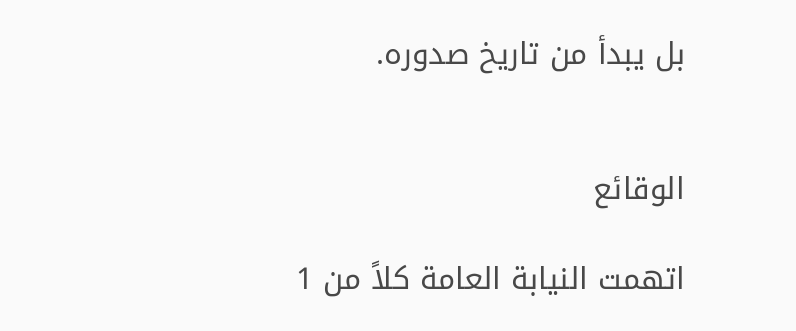بل يبدأ من تاريخ صدوره.


الوقائع

اتهمت النيابة العامة كلاً من 1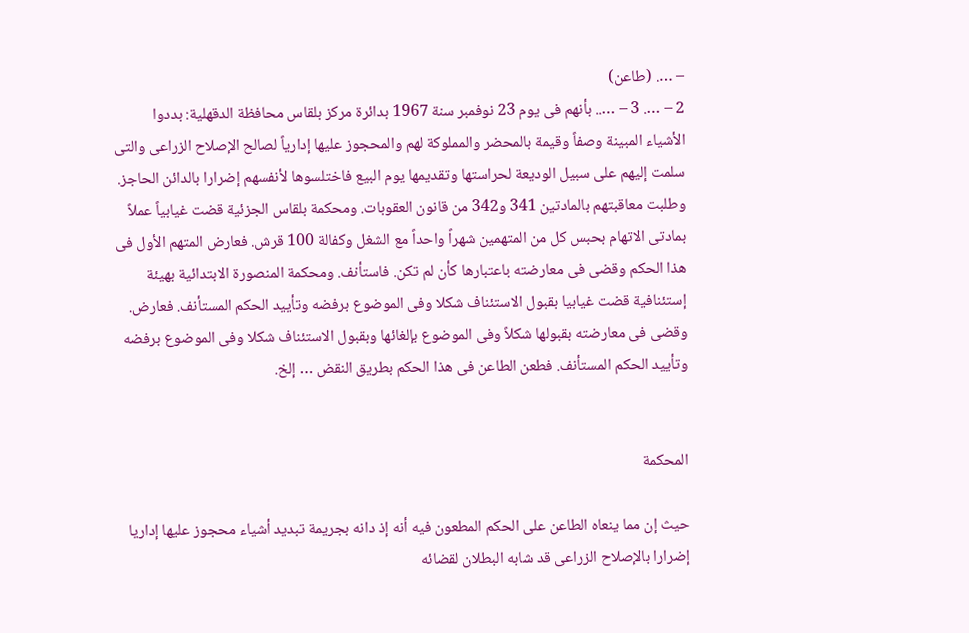– …. (طاعن)
2 – …. 3 – ….. بأنهم فى يوم 23 نوفمبر سنة 1967 بدائرة مركز بلقاس محافظة الدقهلية: بددوا الأشياء المبينة وصفاً وقيمة بالمحضر والمملوكة لهم والمحجوز عليها إدارياً لصالح الإصلاح الزراعى والتى سلمت إليهم على سبيل الوديعة لحراستها وتقديمها يوم البيع فاختلسوها لأنفسهم إضرارا بالدائن الحاجز. وطلبت معاقبتهم بالمادتين 341 و342 من قانون العقوبات. ومحكمة بلقاس الجزئية قضت غيابياً عملاً بمادتى الاتهام بحبس كل من المتهمين شهراً واحداً مع الشغل وكفالة 100 قرش. فعارض المتهم الأول فى هذا الحكم وقضى فى معارضته باعتبارها كأن لم تكن. فاستأنف. ومحكمة المنصورة الابتدائية بهيئة إستئنافية قضت غيابيا بقبول الاستئناف شكلا وفى الموضوع برفضه وتأييد الحكم المستأنف. فعارض. وقضى فى معارضته بقبولها شكلاً وفى الموضوع بإلغائها وبقبول الاستئناف شكلا وفى الموضوع برفضه وتأييد الحكم المستأنف. فطعن الطاعن فى هذا الحكم بطريق النقض … إلخ.


المحكمة

حيث إن مما ينعاه الطاعن على الحكم المطعون فيه أنه إذ دانه بجريمة تبديد أشياء محجوز عليها إداريا إضرارا بالإصلاح الزراعى قد شابه البطلان لقضائه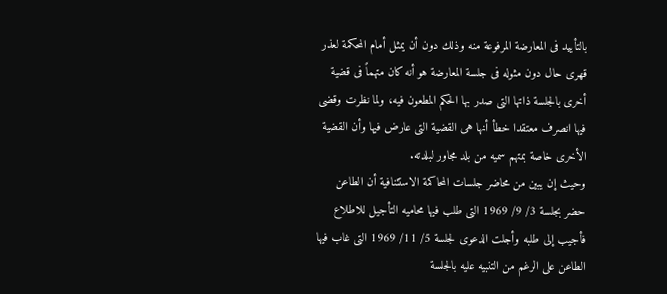بالتأييد فى المعارضة المرفوعة منه وذلك دون أن يمثل أمام المحكمة لعذر قهرى حال دون مثوله فى جلسة المعارضة هو أنه كان متهماً فى قضية أخرى بالجلسة ذاتها التى صدر بها الحكم المطعون فيه، ولما نظرت وقضى فيها انصرف معتقدا خطأ أنها هى القضية التى عارض فيها وأن القضية الأخرى خاصة بمتهم سميه من بلد مجاور لبلدته.
وحيث إن يبين من محاضر جلسات المحاكمة الاستئنافية أن الطاعن حضر بجلسة 3/ 9/ 1969 التى طلب فيها محاميه التأجيل للاطلاع فأجيب إلى طلبه وأجلت الدعوى لجلسة 5/ 11/ 1969 التى غاب فيها الطاعن على الرغم من التنبيه عليه بالجلسة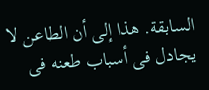السابقة. هذا إلى أن الطاعن لا يجادل فى أسباب طعنه فى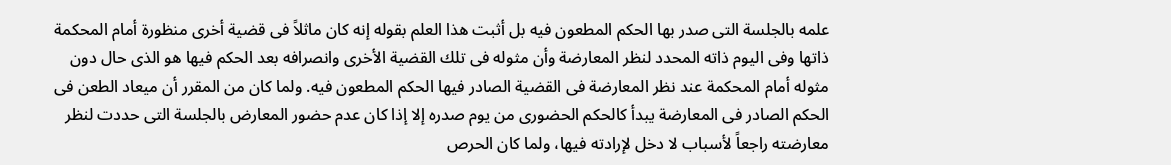علمه بالجلسة التى صدر بها الحكم المطعون فيه بل أثبت هذا العلم بقوله إنه كان ماثلاً فى قضية أخرى منظورة أمام المحكمة ذاتها وفى اليوم ذاته المحدد لنظر المعارضة وأن مثوله فى تلك القضية الأخرى وانصرافه بعد الحكم فيها هو الذى حال دون مثوله أمام المحكمة عند نظر المعارضة فى القضية الصادر فيها الحكم المطعون فيه. ولما كان من المقرر أن ميعاد الطعن فى الحكم الصادر فى المعارضة يبدأ كالحكم الحضورى من يوم صدره إلا إذا كان عدم حضور المعارض بالجلسة التى حددت لنظر معارضته راجعاً لأسباب لا دخل لإرادته فيها، ولما كان الحرص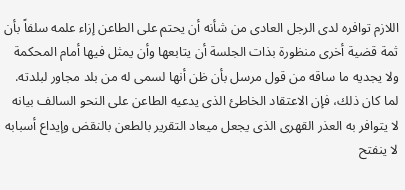اللازم توافره لدى الرجل العادى من شأنه أن يحتم على الطاعن إزاء علمه سلفاً بأن ثمة قضية أخرى منظورة بذات الجلسة أن يتابعها وأن يمثل فيها أمام المحكمة ولا يجديه ما ساقه من قول مرسل بأن ظن أنها لسمى له من بلد مجاور لبلدته. لما كان ذلك، فإن الاعتقاد الخاطئ الذى يدعيه الطاعن على النحو السالف بيانه لا يتوافر به العذر القهرى الذى يجعل ميعاد التقرير بالطعن بالنقض وإيداع أسبابه لا ينفتح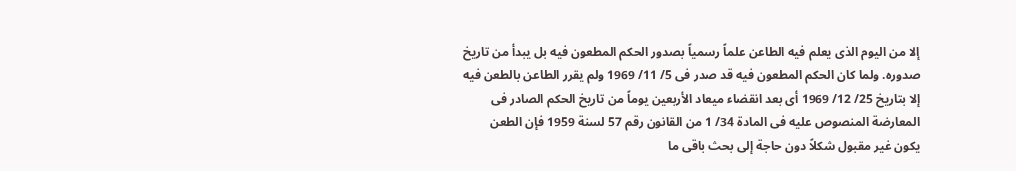إلا من اليوم الذى يعلم فيه الطاعن علماً رسمياً بصدور الحكم المطعون فيه بل يبدأ من تاريخ صدوره. ولما كان الحكم المطعون فيه قد صدر فى 5/ 11/ 1969 ولم يقرر الطاعن بالطعن فيه إلا بتاريخ 25/ 12/ 1969 أى بعد انقضاء ميعاد الأربعين يوماً من تاريخ الحكم الصادر فى المعارضة المنصوص عليه فى المادة 34/ 1 من القانون رقم 57 لسنة 1959 فإن الطعن يكون غير مقبول شكلاً دون حاجة إلى بحث باقى ما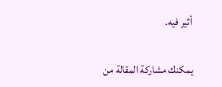أثير فيه.

يمكنك مشاركة المقالة من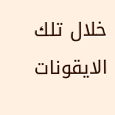خلال تلك الايقونات